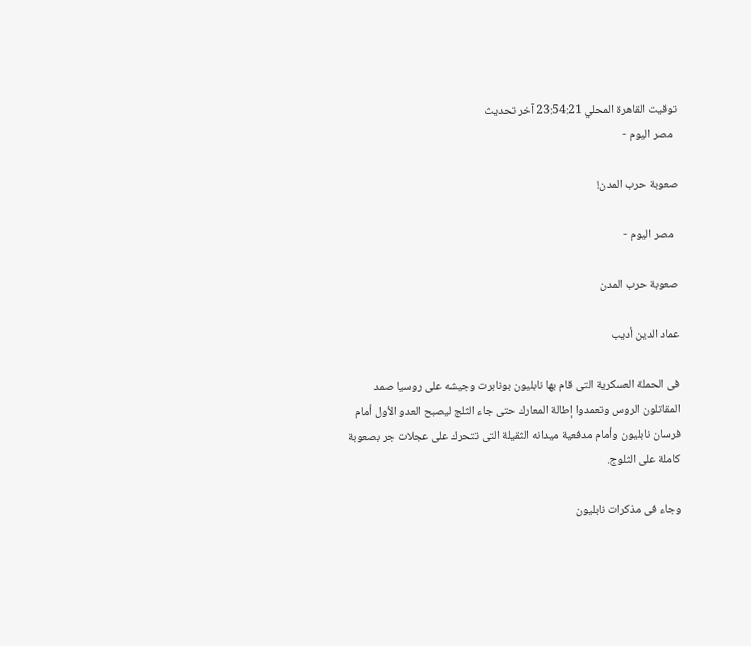توقيت القاهرة المحلي 23:54:21 آخر تحديث
  مصر اليوم -

صعوبة حرب المدن!

  مصر اليوم -

صعوبة حرب المدن

عماد الدين أديب

فى الحملة العسكرية التى قام بها نابليون بونابرت وجيشه على روسيا صمد المقاتلون الروس وتعمدوا إطالة المعارك حتى جاء الثلج ليصبح العدو الأول أمام فرسان نابليون وأمام مدفعية ميدانه الثقيلة التى تتحرك على عجلات جر بصعوبة كاملة على الثلوج.

وجاء فى مذكرات نابليون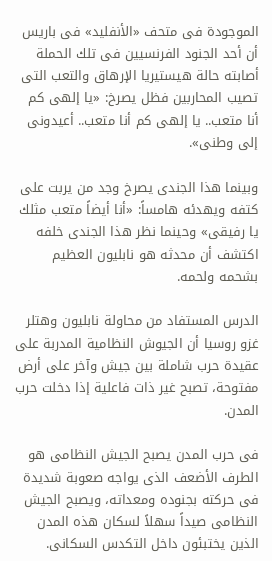الموجودة فى متحف «الأنفليد» فى باريس أن أحد الجنود الفرنسيين فى تلك الحملة أصابته حالة هيستيريا الإرهاق والتعب التى تصيب المحاربين فظل يصرخ: «يا إلهى كم أنا متعب.. يا إلهى كم أنا متعب.. أعيدونى إلى وطنى».

وبينما هذا الجندى يصرخ وجد من يربت على كتفه ويهدئه هامساً: «أنا أيضاً متعب مثلك يا رفيقى» وحينما نظر هذا الجندى خلفه اكتشف أن محدثه هو نابليون العظيم بشحمه ولحمه.

الدرس المستفاد من محاولة نابليون وهتلر غزو روسيا أن الجيوش النظامية المدربة على عقيدة حرب شاملة بين جيش وآخر على أرض مفتوحة، تصبح غير ذات فاعلية إذا دخلت حرب المدن.

فى حرب المدن يصبح الجيش النظامى هو الطرف الأضعف الذى يواجه صعوبة شديدة فى حركته بجنوده ومعداته، ويصبح الجيش النظامى صيداً سهلاً لسكان هذه المدن الذين يختبئون داخل التكدس السكانى.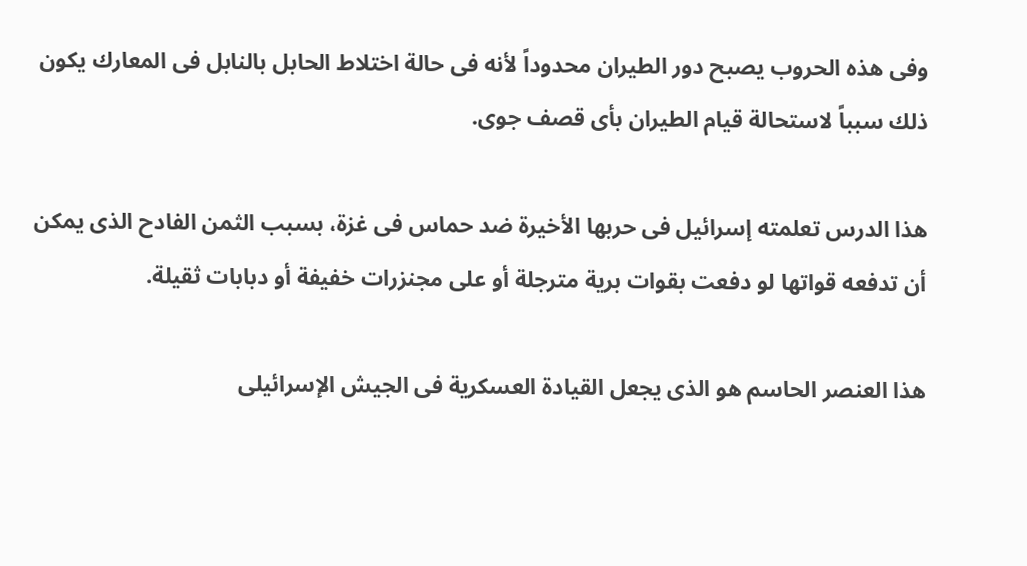وفى هذه الحروب يصبح دور الطيران محدوداً لأنه فى حالة اختلاط الحابل بالنابل فى المعارك يكون ذلك سبباً لاستحالة قيام الطيران بأى قصف جوى.

هذا الدرس تعلمته إسرائيل فى حربها الأخيرة ضد حماس فى غزة، بسبب الثمن الفادح الذى يمكن أن تدفعه قواتها لو دفعت بقوات برية مترجلة أو على مجنزرات خفيفة أو دبابات ثقيلة.

هذا العنصر الحاسم هو الذى يجعل القيادة العسكرية فى الجيش الإسرائيلى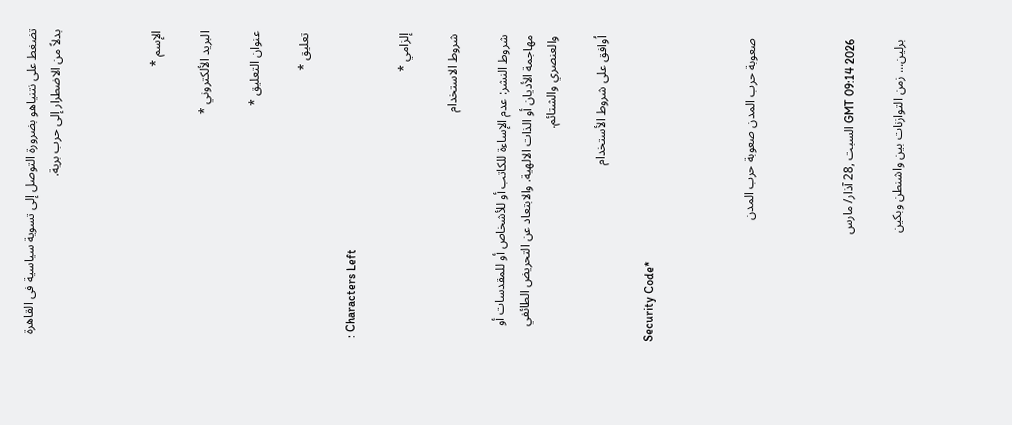تضغط على نتنياهو بضرورة التوصل إلى تسوية سياسية فى القاهرة بدلاً من الاضطرار إلى حرب برية.



الإسم *

البريد الألكتروني *

عنوان التعليق *

تعليق *

: Characters Left

إلزامي *

شروط الاستخدام

شروط النشر: عدم الإساءة للكاتب أو للأشخاص أو للمقدسات أو مهاجمة الأديان أو الذات الالهية. والابتعاد عن التحريض الطائفي والعنصري والشتائم.

اُوافق على شروط الأستخدام

Security Code*



صعوبة حرب المدن صعوبة حرب المدن



GMT 09:14 2026 السبت ,28 آذار/ مارس

برلين... زمن التوازنات بين واشنطن وبكين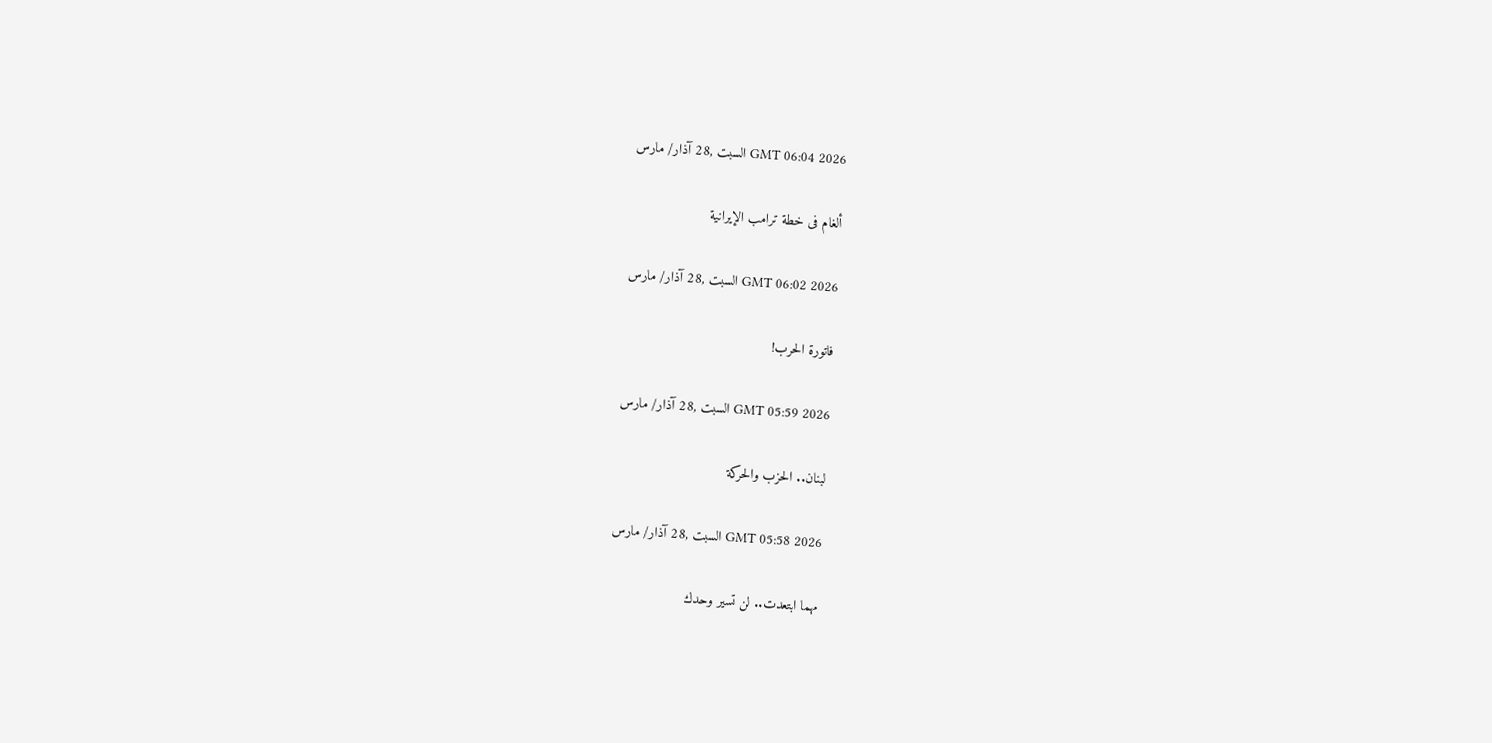GMT 06:04 2026 السبت ,28 آذار/ مارس

ألغام فى خطة ترامب الإيرانية

GMT 06:02 2026 السبت ,28 آذار/ مارس

فاتورة الحرب!

GMT 05:59 2026 السبت ,28 آذار/ مارس

لبنان.. الحزب والحركة

GMT 05:58 2026 السبت ,28 آذار/ مارس

مهما ابتعدت.. لن تسير وحدك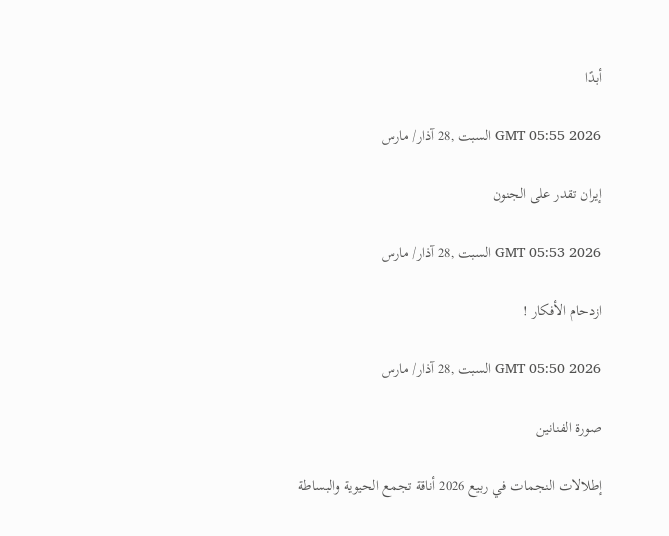أبدًا

GMT 05:55 2026 السبت ,28 آذار/ مارس

إيران تقدر على الجنون

GMT 05:53 2026 السبت ,28 آذار/ مارس

ازدحام الأفكار !

GMT 05:50 2026 السبت ,28 آذار/ مارس

صورة الفنانين

إطلالات النجمات في ربيع 2026 أناقة تجمع الحيوية والبساطة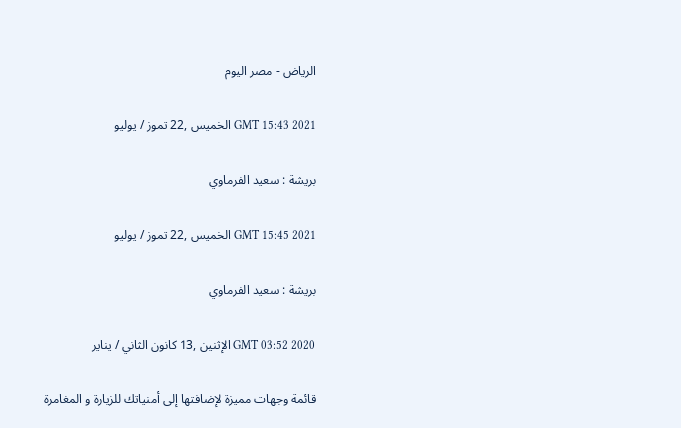الرياض - مصر اليوم

GMT 15:43 2021 الخميس ,22 تموز / يوليو

بريشة : سعيد الفرماوي

GMT 15:45 2021 الخميس ,22 تموز / يوليو

بريشة : سعيد الفرماوي

GMT 03:52 2020 الإثنين ,13 كانون الثاني / يناير

قائمة وجهات مميزة لإضافتها إلى أمنياتك للزيارة و المغامرة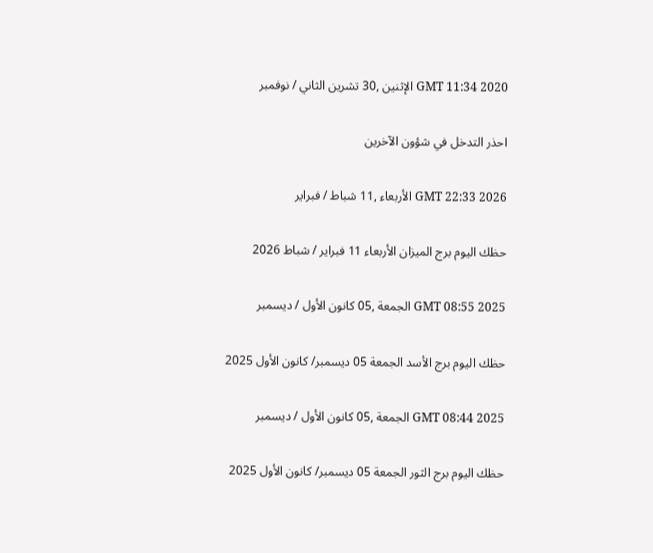GMT 11:34 2020 الإثنين ,30 تشرين الثاني / نوفمبر

احذر التدخل في شؤون الآخرين

GMT 22:33 2026 الأربعاء ,11 شباط / فبراير

حظك اليوم برج الميزان الأربعاء 11 فبراير / شباط 2026

GMT 08:55 2025 الجمعة ,05 كانون الأول / ديسمبر

حظك اليوم برج الأسد الجمعة 05 ديسمبر/ كانون الأول 2025

GMT 08:44 2025 الجمعة ,05 كانون الأول / ديسمبر

حظك اليوم برج الثور الجمعة 05 ديسمبر/ كانون الأول 2025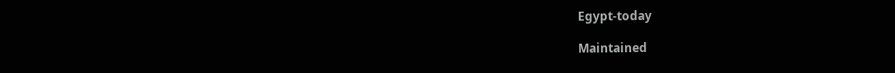Egypt-today

Maintained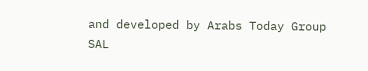and developed by Arabs Today Group SAL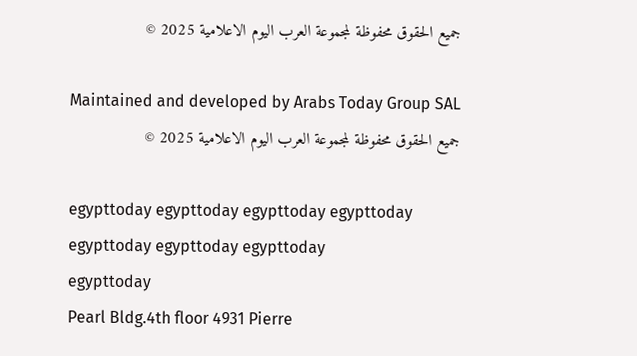جميع الحقوق محفوظة لمجموعة العرب اليوم الاعلامية 2025 ©

Maintained and developed by Arabs Today Group SAL
جميع الحقوق محفوظة لمجموعة العرب اليوم الاعلامية 2025 ©

egypttoday egypttoday egypttoday egypttoday
egypttoday egypttoday egypttoday
egypttoday
Pearl Bldg.4th floor 4931 Pierre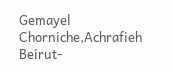Gemayel Chorniche,Achrafieh Beirut-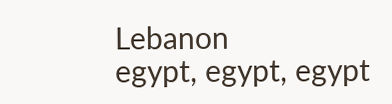Lebanon
egypt, egypt, egypt